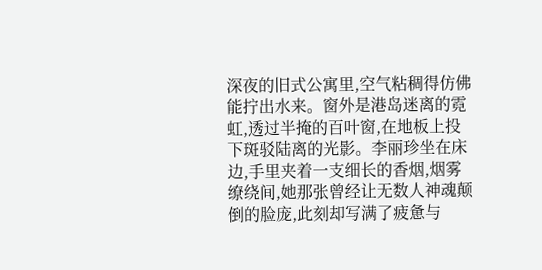深夜的旧式公寓里,空气粘稠得仿佛能拧出水来。窗外是港岛迷离的霓虹,透过半掩的百叶窗,在地板上投下斑驳陆离的光影。李丽珍坐在床边,手里夹着一支细长的香烟,烟雾缭绕间,她那张曾经让无数人神魂颠倒的脸庞,此刻却写满了疲惫与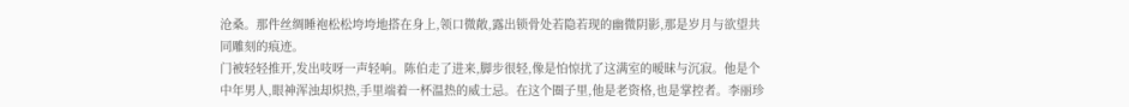沧桑。那件丝绸睡袍松松垮垮地搭在身上,领口微敞,露出锁骨处若隐若现的幽微阴影,那是岁月与欲望共同雕刻的痕迹。
门被轻轻推开,发出吱呀一声轻响。陈伯走了进来,脚步很轻,像是怕惊扰了这满室的暧昧与沉寂。他是个中年男人,眼神浑浊却炽热,手里端着一杯温热的威士忌。在这个圈子里,他是老资格,也是掌控者。李丽珍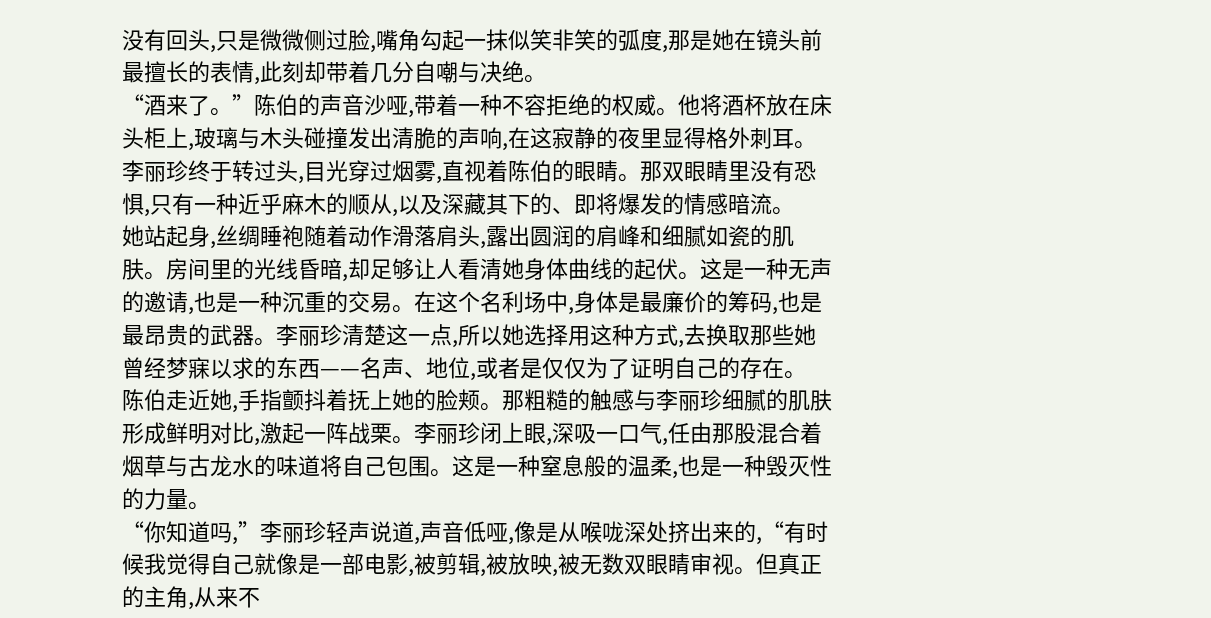没有回头,只是微微侧过脸,嘴角勾起一抹似笑非笑的弧度,那是她在镜头前最擅长的表情,此刻却带着几分自嘲与决绝。
“酒来了。”陈伯的声音沙哑,带着一种不容拒绝的权威。他将酒杯放在床头柜上,玻璃与木头碰撞发出清脆的声响,在这寂静的夜里显得格外刺耳。李丽珍终于转过头,目光穿过烟雾,直视着陈伯的眼睛。那双眼睛里没有恐惧,只有一种近乎麻木的顺从,以及深藏其下的、即将爆发的情感暗流。
她站起身,丝绸睡袍随着动作滑落肩头,露出圆润的肩峰和细腻如瓷的肌肤。房间里的光线昏暗,却足够让人看清她身体曲线的起伏。这是一种无声的邀请,也是一种沉重的交易。在这个名利场中,身体是最廉价的筹码,也是最昂贵的武器。李丽珍清楚这一点,所以她选择用这种方式,去换取那些她曾经梦寐以求的东西——名声、地位,或者是仅仅为了证明自己的存在。
陈伯走近她,手指颤抖着抚上她的脸颊。那粗糙的触感与李丽珍细腻的肌肤形成鲜明对比,激起一阵战栗。李丽珍闭上眼,深吸一口气,任由那股混合着烟草与古龙水的味道将自己包围。这是一种窒息般的温柔,也是一种毁灭性的力量。
“你知道吗,”李丽珍轻声说道,声音低哑,像是从喉咙深处挤出来的,“有时候我觉得自己就像是一部电影,被剪辑,被放映,被无数双眼睛审视。但真正的主角,从来不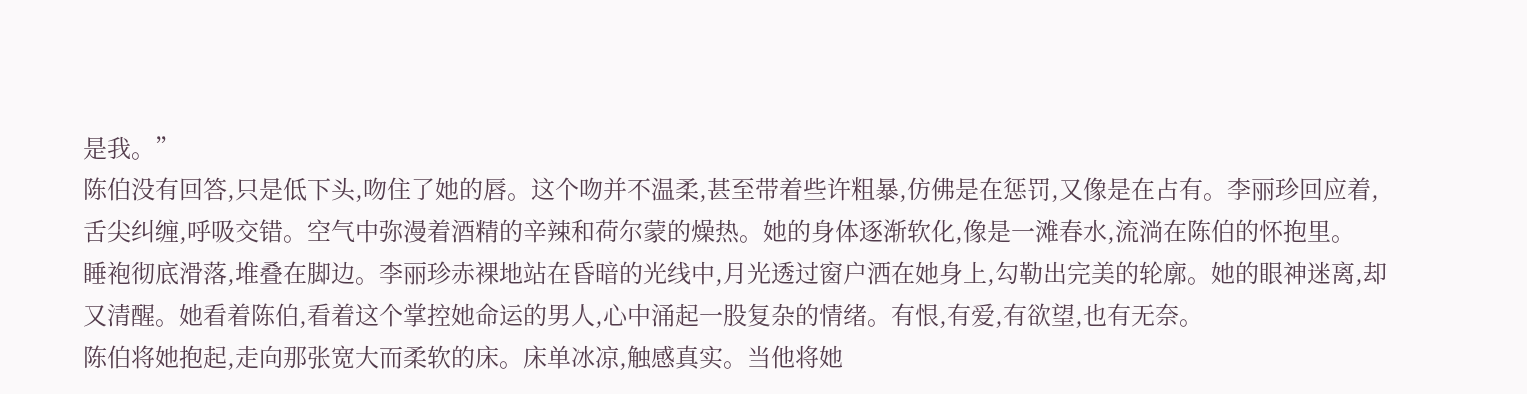是我。”
陈伯没有回答,只是低下头,吻住了她的唇。这个吻并不温柔,甚至带着些许粗暴,仿佛是在惩罚,又像是在占有。李丽珍回应着,舌尖纠缠,呼吸交错。空气中弥漫着酒精的辛辣和荷尔蒙的燥热。她的身体逐渐软化,像是一滩春水,流淌在陈伯的怀抱里。
睡袍彻底滑落,堆叠在脚边。李丽珍赤裸地站在昏暗的光线中,月光透过窗户洒在她身上,勾勒出完美的轮廓。她的眼神迷离,却又清醒。她看着陈伯,看着这个掌控她命运的男人,心中涌起一股复杂的情绪。有恨,有爱,有欲望,也有无奈。
陈伯将她抱起,走向那张宽大而柔软的床。床单冰凉,触感真实。当他将她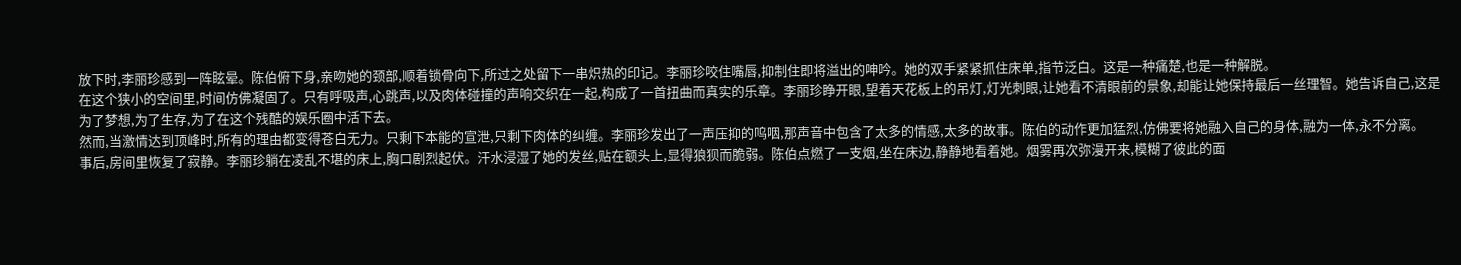放下时,李丽珍感到一阵眩晕。陈伯俯下身,亲吻她的颈部,顺着锁骨向下,所过之处留下一串炽热的印记。李丽珍咬住嘴唇,抑制住即将溢出的呻吟。她的双手紧紧抓住床单,指节泛白。这是一种痛楚,也是一种解脱。
在这个狭小的空间里,时间仿佛凝固了。只有呼吸声,心跳声,以及肉体碰撞的声响交织在一起,构成了一首扭曲而真实的乐章。李丽珍睁开眼,望着天花板上的吊灯,灯光刺眼,让她看不清眼前的景象,却能让她保持最后一丝理智。她告诉自己,这是为了梦想,为了生存,为了在这个残酷的娱乐圈中活下去。
然而,当激情达到顶峰时,所有的理由都变得苍白无力。只剩下本能的宣泄,只剩下肉体的纠缠。李丽珍发出了一声压抑的呜咽,那声音中包含了太多的情感,太多的故事。陈伯的动作更加猛烈,仿佛要将她融入自己的身体,融为一体,永不分离。
事后,房间里恢复了寂静。李丽珍躺在凌乱不堪的床上,胸口剧烈起伏。汗水浸湿了她的发丝,贴在额头上,显得狼狈而脆弱。陈伯点燃了一支烟,坐在床边,静静地看着她。烟雾再次弥漫开来,模糊了彼此的面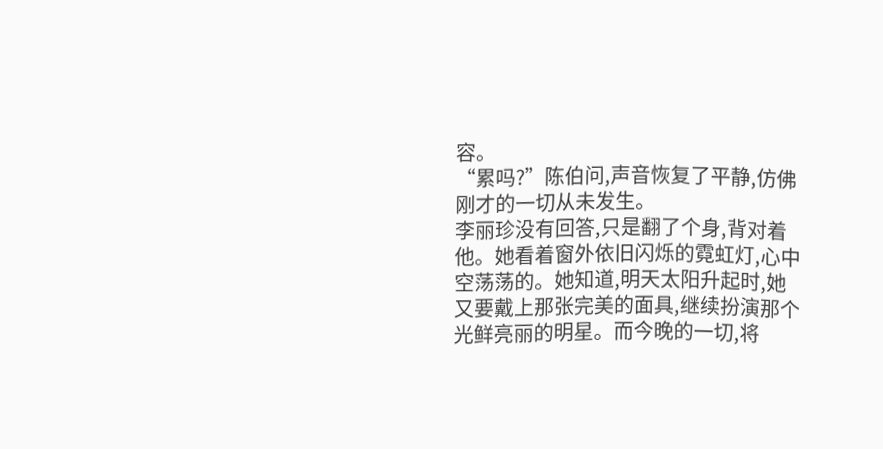容。
“累吗?”陈伯问,声音恢复了平静,仿佛刚才的一切从未发生。
李丽珍没有回答,只是翻了个身,背对着他。她看着窗外依旧闪烁的霓虹灯,心中空荡荡的。她知道,明天太阳升起时,她又要戴上那张完美的面具,继续扮演那个光鲜亮丽的明星。而今晚的一切,将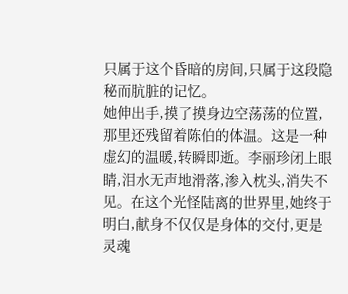只属于这个昏暗的房间,只属于这段隐秘而肮脏的记忆。
她伸出手,摸了摸身边空荡荡的位置,那里还残留着陈伯的体温。这是一种虚幻的温暖,转瞬即逝。李丽珍闭上眼睛,泪水无声地滑落,渗入枕头,消失不见。在这个光怪陆离的世界里,她终于明白,献身不仅仅是身体的交付,更是灵魂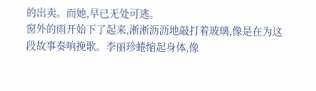的出卖。而她,早已无处可逃。
窗外的雨开始下了起来,淅淅沥沥地敲打着玻璃,像是在为这段故事奏响挽歌。李丽珍蜷缩起身体,像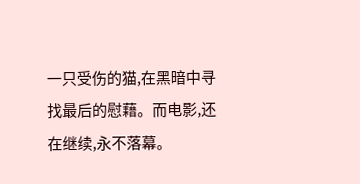一只受伤的猫,在黑暗中寻找最后的慰藉。而电影,还在继续,永不落幕。